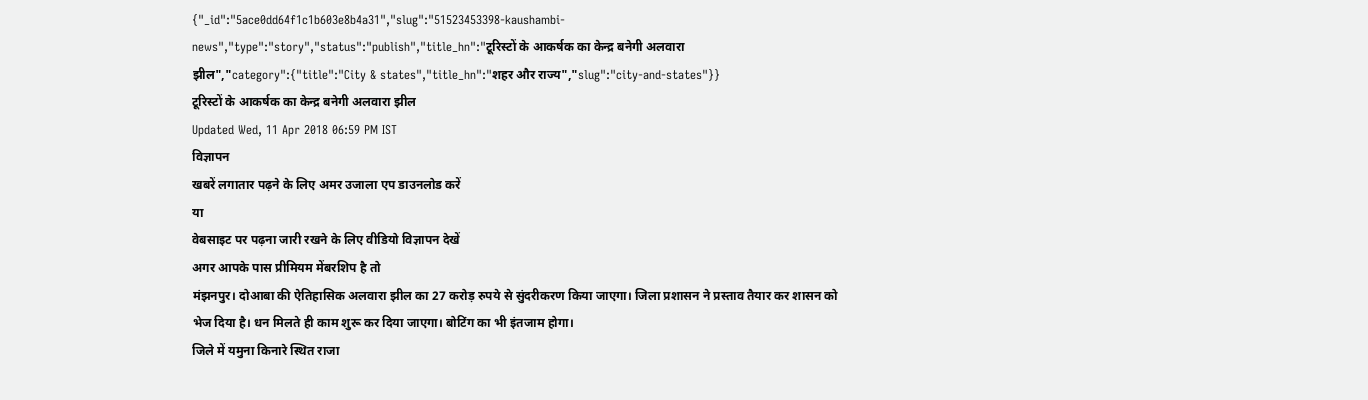{"_id":"5ace0dd64f1c1b603e8b4a31","slug":"51523453398-kaushambi-news","type":"story","status":"publish","title_hn":"टूरिस्टों के आकर्षक का केन्द्र बनेगी अलवारा झील","category":{"title":"City & states","title_hn":"शहर और राज्य","slug":"city-and-states"}}
टूरिस्टों के आकर्षक का केन्द्र बनेगी अलवारा झील
Updated Wed, 11 Apr 2018 06:59 PM IST
विज्ञापन
खबरें लगातार पढ़ने के लिए अमर उजाला एप डाउनलोड करें
या
वेबसाइट पर पढ़ना जारी रखने के लिए वीडियो विज्ञापन देखें
अगर आपके पास प्रीमियम मेंबरशिप है तो
मंझनपुर। दोआबा की ऐतिहासिक अलवारा झील का 27 करोड़ रुपये से सुंदरीकरण किया जाएगा। जिला प्रशासन ने प्रस्ताव तैयार कर शासन को भेज दिया है। धन मिलते ही काम शुरू कर दिया जाएगा। बोटिंग का भी इंतजाम होगा।
जिले में यमुना किनारे स्थित राजा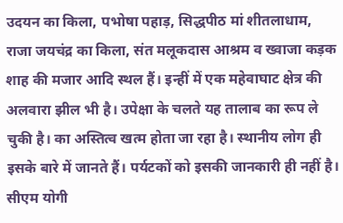उदयन का किला, पभोषा पहाड़, सिद्धपीठ मां शीतलाधाम, राजा जयचंद्र का किला, संत मलूकदास आश्रम व ख्वाजा कड़क शाह की मजार आदि स्थल हैं। इन्हीं में एक महेवाघाट क्षेत्र की अलवारा झील भी है। उपेक्षा के चलते यह तालाब का रूप ले चुकी है। का अस्तित्व खत्म होता जा रहा है। स्थानीय लोग ही इसके बारे में जानते हैं। पर्यटकों को इसकी जानकारी ही नहीं है। सीएम योगी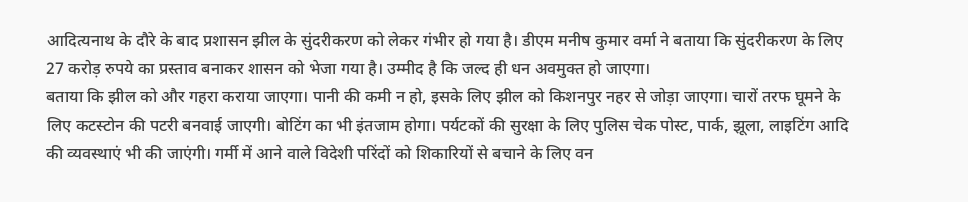आदित्यनाथ के दौरे के बाद प्रशासन झील के सुंदरीकरण को लेकर गंभीर हो गया है। डीएम मनीष कुमार वर्मा ने बताया कि सुंदरीकरण के लिए 27 करोड़ रुपये का प्रस्ताव बनाकर शासन को भेजा गया है। उम्मीद है कि जल्द ही धन अवमुक्त हो जाएगा।
बताया कि झील को और गहरा कराया जाएगा। पानी की कमी न हो, इसके लिए झील को किशनपुर नहर से जोड़ा जाएगा। चारों तरफ घूमने के लिए कटस्टोन की पटरी बनवाई जाएगी। बोटिंग का भी इंतजाम होगा। पर्यटकों की सुरक्षा के लिए पुलिस चेक पोस्ट, पार्क, झूला, लाइटिंग आदि की व्यवस्थाएं भी की जाएंगी। गर्मी में आने वाले विदेशी परिंदों को शिकारियों से बचाने के लिए वन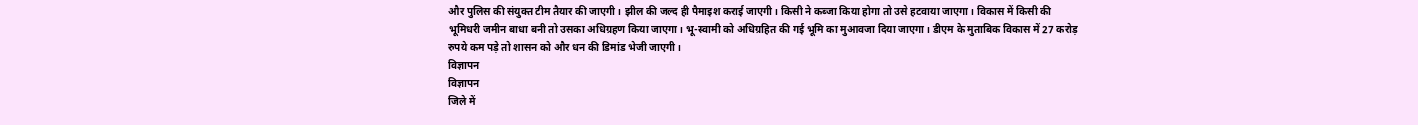और पुलिस की संयुक्त टीम तैयार की जाएगी। झील की जल्द ही पैमाइश कराई जाएगी। किसी ने कब्जा किया होगा तो उसे हटवाया जाएगा। विकास में किसी की भूमिधरी जमीन बाधा बनी तो उसका अधिग्रहण किया जाएगा। भू-स्वामी को अधिग्रहित की गई भूमि का मुआवजा दिया जाएगा। डीएम के मुताबिक विकास में 27 करोड़ रुपये कम पड़े तो शासन को और धन की डिमांड भेजी जाएगी।
विज्ञापन
विज्ञापन
जिले में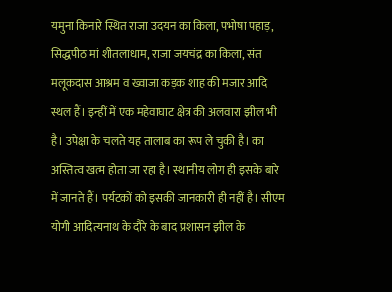यमुना किनारे स्थित राजा उदयन का किला, पभोषा पहाड़, सिद्धपीठ मां शीतलाधाम, राजा जयचंद्र का किला, संत मलूकदास आश्रम व ख्वाजा कड़क शाह की मजार आदि स्थल हैं। इन्हीं में एक महेवाघाट क्षेत्र की अलवारा झील भी है। उपेक्षा के चलते यह तालाब का रूप ले चुकी है। का अस्तित्व खत्म होता जा रहा है। स्थानीय लोग ही इसके बारे में जानते हैं। पर्यटकों को इसकी जानकारी ही नहीं है। सीएम योगी आदित्यनाथ के दौरे के बाद प्रशासन झील के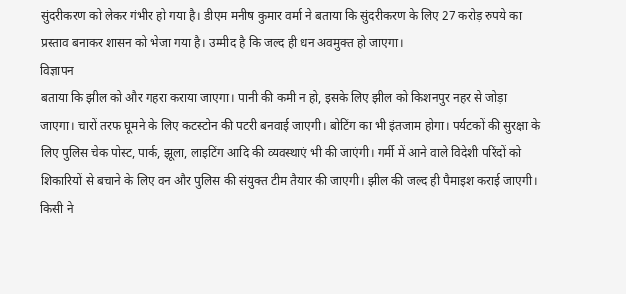सुंदरीकरण को लेकर गंभीर हो गया है। डीएम मनीष कुमार वर्मा ने बताया कि सुंदरीकरण के लिए 27 करोड़ रुपये का प्रस्ताव बनाकर शासन को भेजा गया है। उम्मीद है कि जल्द ही धन अवमुक्त हो जाएगा।
विज्ञापन
बताया कि झील को और गहरा कराया जाएगा। पानी की कमी न हो, इसके लिए झील को किशनपुर नहर से जोड़ा जाएगा। चारों तरफ घूमने के लिए कटस्टोन की पटरी बनवाई जाएगी। बोटिंग का भी इंतजाम होगा। पर्यटकों की सुरक्षा के लिए पुलिस चेक पोस्ट, पार्क, झूला, लाइटिंग आदि की व्यवस्थाएं भी की जाएंगी। गर्मी में आने वाले विदेशी परिंदों को शिकारियों से बचाने के लिए वन और पुलिस की संयुक्त टीम तैयार की जाएगी। झील की जल्द ही पैमाइश कराई जाएगी। किसी ने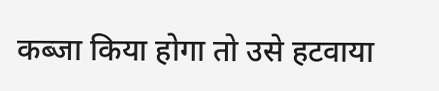कब्जा किया होगा तो उसे हटवाया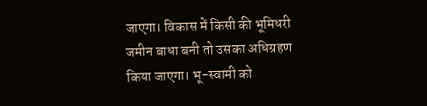जाएगा। विकास में किसी की भूमिधरी जमीन बाधा बनी तो उसका अधिग्रहण किया जाएगा। भू-स्वामी को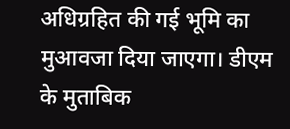अधिग्रहित की गई भूमि का मुआवजा दिया जाएगा। डीएम के मुताबिक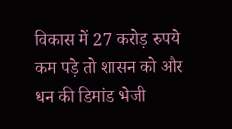विकास में 27 करोड़ रुपये कम पड़े तो शासन को और धन की डिमांड भेजी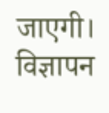जाएगी।
विज्ञापन